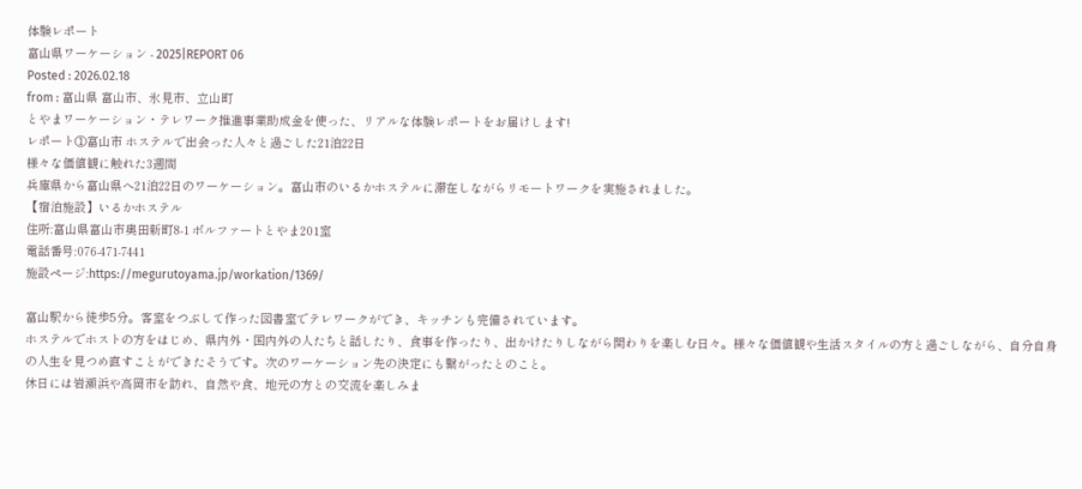体験レポート
富山県ワーケーション - 2025|REPORT 06
Posted : 2026.02.18
from : 富山県 富山市、氷見市、立山町
とやまワーケーション・テレワーク推進事業助成金を使った、リアルな体験レポートをお届けします!
レポート①富山市 ホステルで出会った人々と過ごした21泊22日
様々な価値観に触れた3週間
兵庫県から富山県へ21泊22日のワーケーション。富山市のいるかホステルに滞在しながらリモートワークを実施されました。
【宿泊施設】いるかホステル
住所:富山県富山市奥田新町8-1 ボルファートとやま201室
電話番号:076-471-7441
施設ページ:https://megurutoyama.jp/workation/1369/

富山駅から徒歩5分。客室をつぶして作った図書室でテレワークができ、キッチンも完備されています。
ホステルでホストの方をはじめ、県内外・国内外の人たちと話したり、食事を作ったり、出かけたりしながら関わりを楽しむ日々。様々な価値観や生活スタイルの方と過ごしながら、自分自身の人生を見つめ直すことができたそうです。次のワーケーション先の決定にも繋がったとのこと。
休日には岩瀬浜や高岡市を訪れ、自然や食、地元の方との交流を楽しみま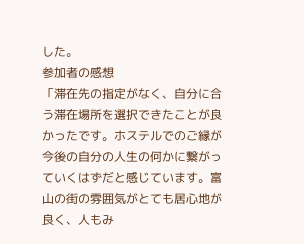した。
参加者の感想
「滞在先の指定がなく、自分に合う滞在場所を選択できたことが良かったです。ホステルでのご縁が今後の自分の人生の何かに繋がっていくはずだと感じています。富山の街の雰囲気がとても居心地が良く、人もみ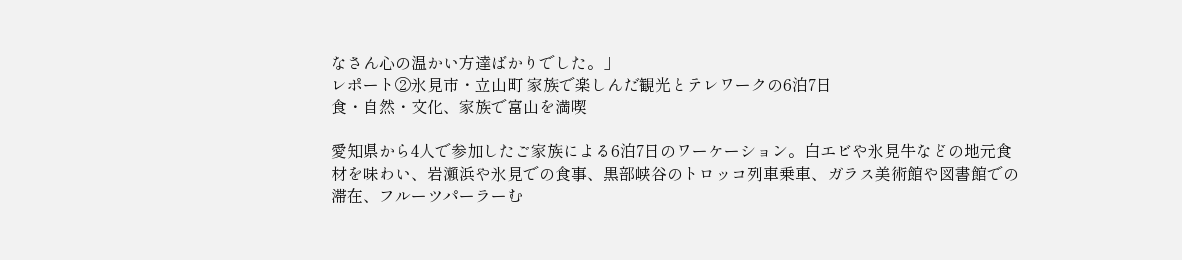なさん心の温かい方達ばかりでした。」
レポート②氷見市・立山町 家族で楽しんだ観光とテレワークの6泊7日
食・自然・文化、家族で富山を満喫

愛知県から4人で参加したご家族による6泊7日のワーケーション。白エビや氷見牛などの地元食材を味わい、岩瀬浜や氷見での食事、黒部峡谷のトロッコ列車乗車、ガラス美術館や図書館での滞在、フルーツパーラーむ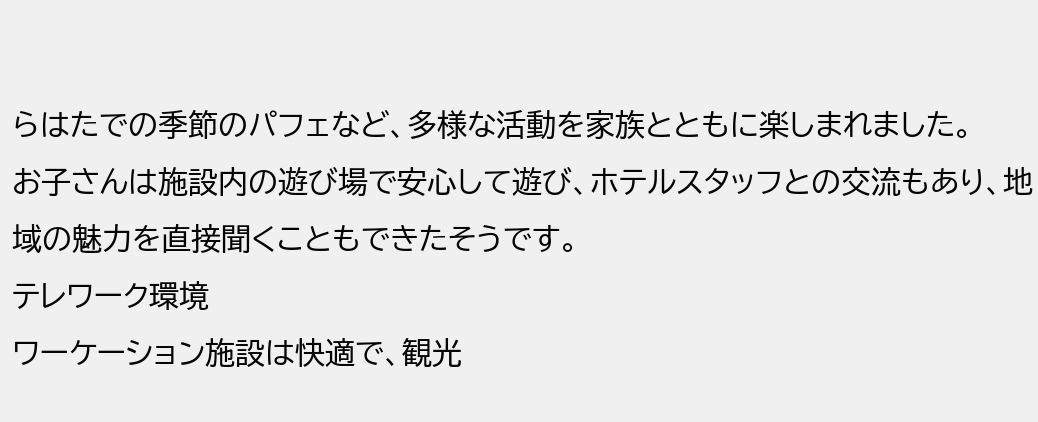らはたでの季節のパフェなど、多様な活動を家族とともに楽しまれました。
お子さんは施設内の遊び場で安心して遊び、ホテルスタッフとの交流もあり、地域の魅力を直接聞くこともできたそうです。
テレワーク環境
ワーケーション施設は快適で、観光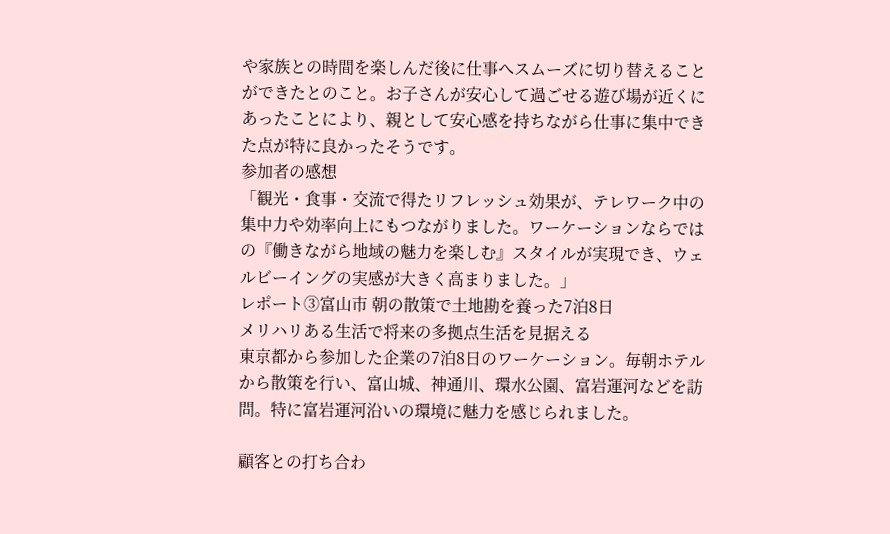や家族との時間を楽しんだ後に仕事へスムーズに切り替えることができたとのこと。お子さんが安心して過ごせる遊び場が近くにあったことにより、親として安心感を持ちながら仕事に集中できた点が特に良かったそうです。
参加者の感想
「観光・食事・交流で得たリフレッシュ効果が、テレワーク中の集中力や効率向上にもつながりました。ワーケーションならではの『働きながら地域の魅力を楽しむ』スタイルが実現でき、ウェルビーイングの実感が大きく高まりました。」
レポート③富山市 朝の散策で土地勘を養った7泊8日
メリハリある生活で将来の多拠点生活を見据える
東京都から参加した企業の7泊8日のワーケーション。毎朝ホテルから散策を行い、富山城、神通川、環水公園、富岩運河などを訪問。特に富岩運河沿いの環境に魅力を感じられました。

顧客との打ち合わ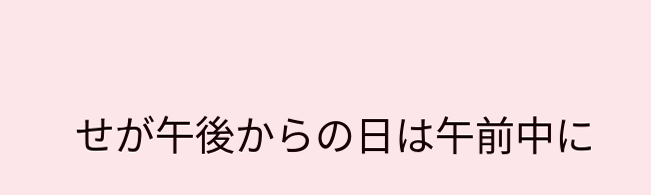せが午後からの日は午前中に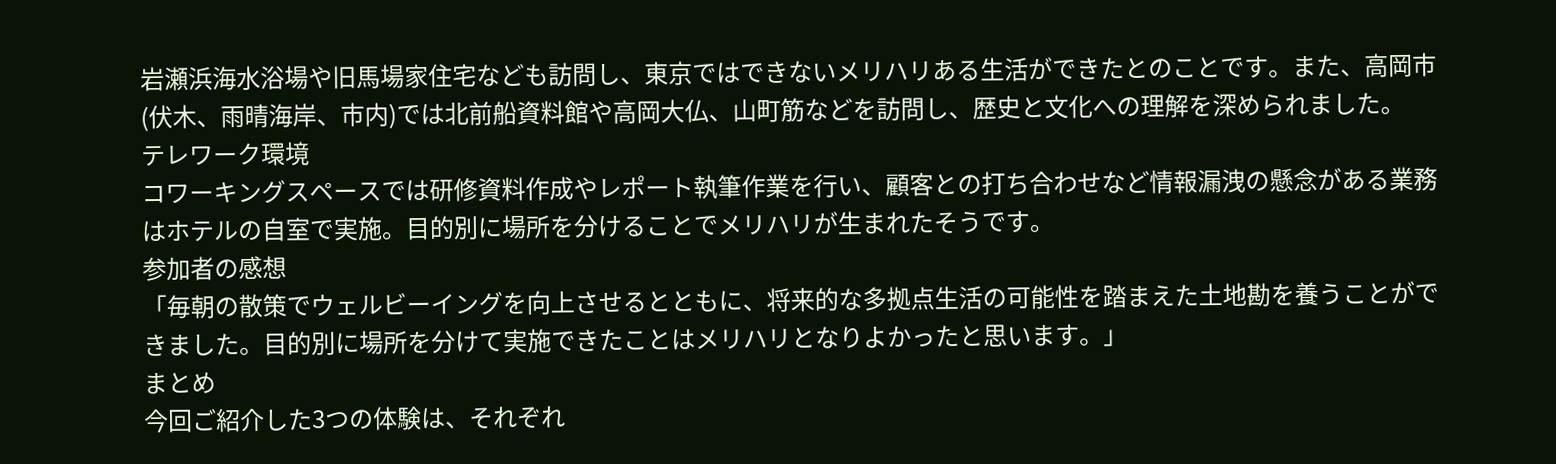岩瀬浜海水浴場や旧馬場家住宅なども訪問し、東京ではできないメリハリある生活ができたとのことです。また、高岡市(伏木、雨晴海岸、市内)では北前船資料館や高岡大仏、山町筋などを訪問し、歴史と文化への理解を深められました。
テレワーク環境
コワーキングスペースでは研修資料作成やレポート執筆作業を行い、顧客との打ち合わせなど情報漏洩の懸念がある業務はホテルの自室で実施。目的別に場所を分けることでメリハリが生まれたそうです。
参加者の感想
「毎朝の散策でウェルビーイングを向上させるとともに、将来的な多拠点生活の可能性を踏まえた土地勘を養うことができました。目的別に場所を分けて実施できたことはメリハリとなりよかったと思います。」
まとめ
今回ご紹介した3つの体験は、それぞれ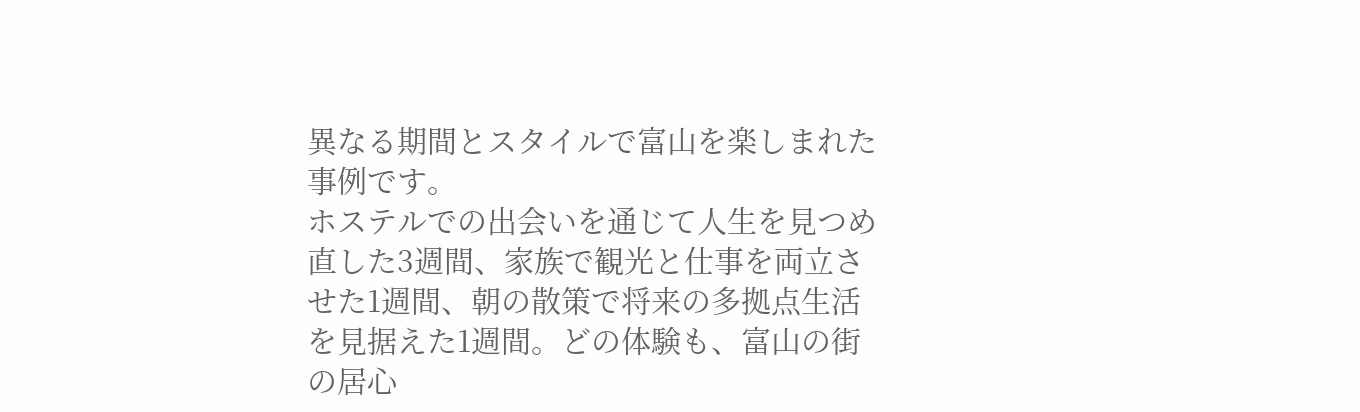異なる期間とスタイルで富山を楽しまれた事例です。
ホステルでの出会いを通じて人生を見つめ直した3週間、家族で観光と仕事を両立させた1週間、朝の散策で将来の多拠点生活を見据えた1週間。どの体験も、富山の街の居心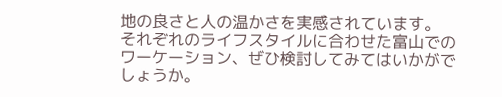地の良さと人の温かさを実感されています。
それぞれのライフスタイルに合わせた富山でのワーケーション、ぜひ検討してみてはいかがでしょうか。